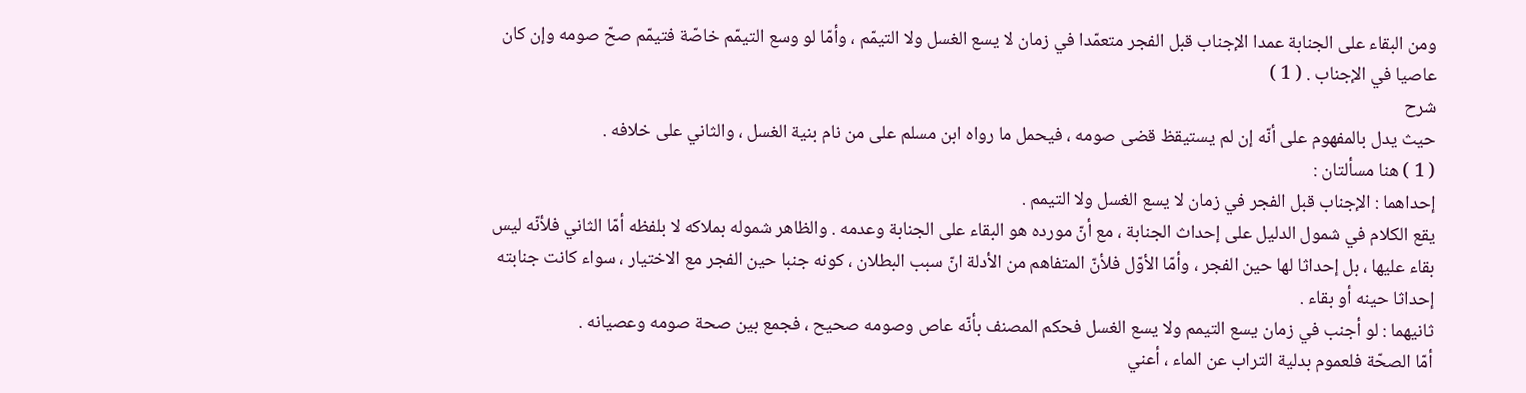ومن البقاء على الجنابة عمدا الإجناب قبل الفجر متعمّدا في زمان لا يسع الغسل ولا التيمّم ، وأمّا لو وسع التيمّم خاصّة فتيمّم صحّ صومه وإن كان عاصيا في الإجناب . ( 1 )
شرح
حيث يدل بالمفهوم على أنّه إن لم يستيقظ قضى صومه ، فيحمل ما رواه ابن مسلم على من نام بنية الغسل ، والثاني على خلافه .
( 1 ) هنا مسألتان :
إحداهما : الإجناب قبل الفجر في زمان لا يسع الغسل ولا التيمم .
يقع الكلام في شمول الدليل على إحداث الجنابة ، مع أنّ مورده هو البقاء على الجنابة وعدمه . والظاهر شموله بملاكه لا بلفظه أمّا الثاني فلأنّه ليس بقاء عليها ، بل إحداثا لها حين الفجر ، وأمّا الأوّل فلأنّ المتفاهم من الأدلة انّ سبب البطلان ، كونه جنبا حين الفجر مع الاختيار ، سواء كانت جنابته إحداثا حينه أو بقاء .
ثانيهما : لو أجنب في زمان يسع التيمم ولا يسع الغسل فحكم المصنف بأنّه عاص وصومه صحيح ، فجمع بين صحة صومه وعصيانه .
أمّا الصحّة فلعموم بدلية التراب عن الماء ، أعني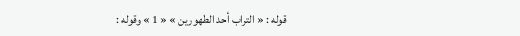قوله : « التراب أحد الطهورين » « 1 » وقوله :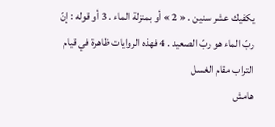يكفيك عشر سنين . « 2 » أو بمنزلة الماء . 3 أو قوله : إنّ ربّ الماء هو ربّ الصعيد . 4 فهذه الروايات ظاهرة في قيام التراب مقام الغسل
هامش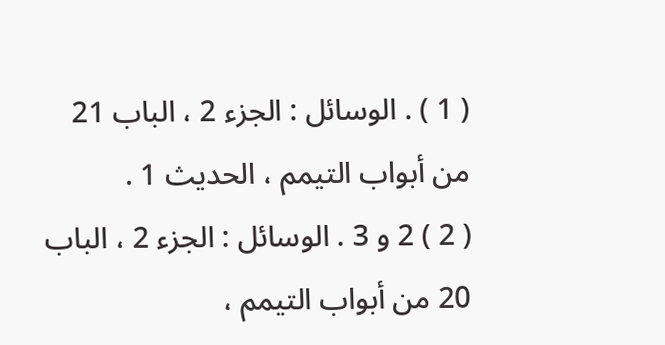( 1 ) . الوسائل : الجزء 2 ، الباب 21 من أبواب التيمم ، الحديث 1 .
( 2 ) 2 و 3 . الوسائل : الجزء 2 ، الباب 20 من أبواب التيمم ،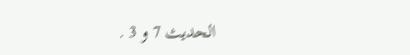الحديث 7 و 3 .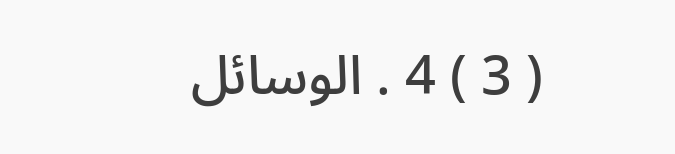( 3 ) 4 . الوسائل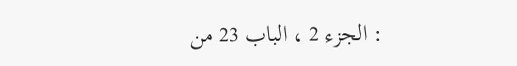: الجزء 2 ، الباب 23 من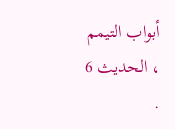أبواب التيمم ، الحديث 6 .